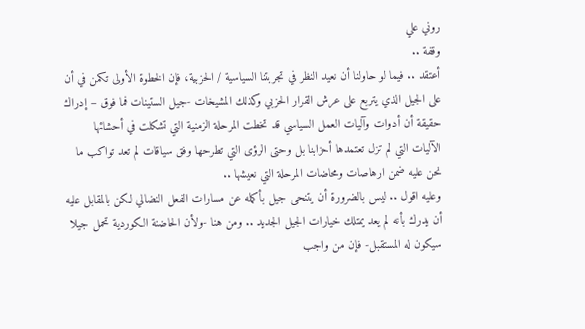روني علي
وقفة ..
أعتقد .. فيما لو حاولنا أن نعيد النظر في تجربتنا السياسية / الحزبية، فإن الخطوة الأولى تكمن في أن على الجيل الذي يتربع على عرش القرار الحزبي وكذلك المشيخات -جيل الستينات فما فوق – إدراك حقيقة أن أدوات وآليات العمل السياسي قد تخطت المرحلة الزمنية التي تشكلت في أحشائها الآليات التي لم تزل تعتمدها أحزابنا بل وحتى الرؤى التي تطرحها وفق سياقات لم تعد تواكب ما نحن عليه ضمن ارهاصات ومحاضات المرحلة التي نعيشها ..
وعليه اقول .. ليس بالضرورة أن يتنحى جيل بأكمله عن مسارات الفعل النضالي لكن بالمقابل عليه أن يدرك بأنه لم يعد يمتلك خيارات الجيل الجديد .. ومن هنا -ولأن الحاضنة الكوردية تحمل جيلا سيكون له المستقبل- فإن من واجب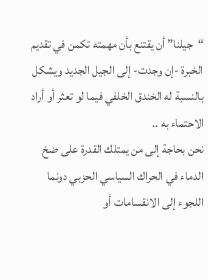“جيلنا” أن يقتنع بأن مهمته تكمن في تقديم الخبرة -إن وجدت- إلى الجيل الجديد ويشكل بالنسبة له الخندق الخلفي فيما لو تعثر أو أراد الاحتماء به ..
نحن بحاجة إلى من يمتلك القدرة على ضخ الدماء في الحراك السياسي الحزبي دونما اللجوء إلى الانقسامات أو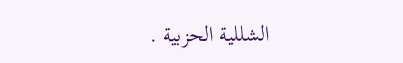الشللية الحزبية .